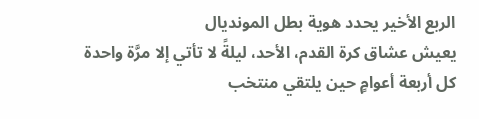الربع الأخير يحدد هوية بطل المونديال
يعيش عشاق كرة القدم، الأحد، ليلةً لا تأتي إلا مرَّة واحدة كل أربعة أعوامٍ حين يلتقي منتخب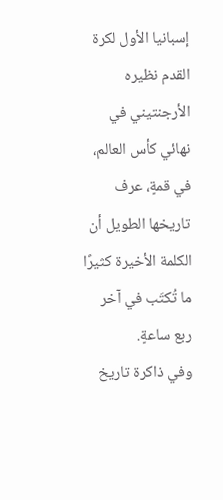إسبانيا الأول لكرة القدم نظيره الأرجنتيني في نهائي كأس العالم، في قمةٍ، عرف تاريخها الطويل أن الكلمة الأخيرة كثيرًا ما تُكتَب في آخر ربع ساعةٍ.
وفي ذاكرة تاريخ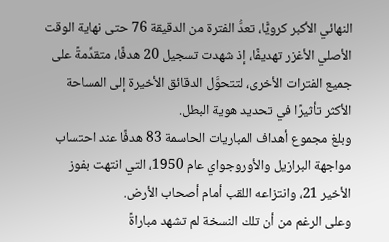النهائي الأكبر كرويًّا، تعدُّ الفترة من الدقيقة 76 حتى نهاية الوقت الأصلي الأغزر تهديفًا، إذ شهدت تسجيل 20 هدفًا، متقدِّمةً على جميع الفترات الأخرى، لتتحوَّل الدقائق الأخيرة إلى المساحة الأكثر تأثيرًا في تحديد هوية البطل.
وبلغ مجموع أهداف المباريات الحاسمة 83 هدفًا عند احتساب مواجهة البرازيل والأوروجواي عام 1950، التي انتهت بفوز الأخير 21، وانتزاعه اللقب أمام أصحاب الأرض.
وعلى الرغم من أن تلك النسخة لم تشهد مباراةً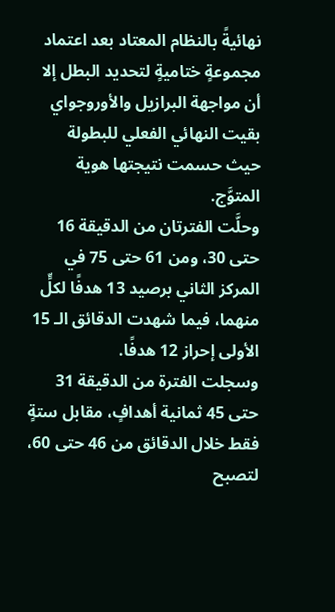نهائيةً بالنظام المعتاد بعد اعتماد مجموعةٍ ختاميةٍ لتحديد البطل إلا أن مواجهة البرازيل والأوروجواي بقيت النهائي الفعلي للبطولة حيث حسمت نتيجتها هوية المتوَّج.
وحلَّت الفترتان من الدقيقة 16 حتى 30، ومن 61 حتى 75 في المركز الثاني برصيد 13 هدفًا لكلٍّ منهما، فيما شهدت الدقائق الـ 15 الأولى إحراز 12 هدفًا.
وسجلت الفترة من الدقيقة 31 حتى 45 ثمانية أهدافٍ، مقابل ستةٍ فقط خلال الدقائق من 46 حتى 60، لتصبح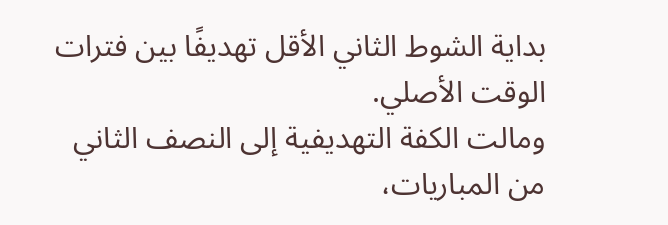بداية الشوط الثاني الأقل تهديفًا بين فترات الوقت الأصلي.
ومالت الكفة التهديفية إلى النصف الثاني من المباريات،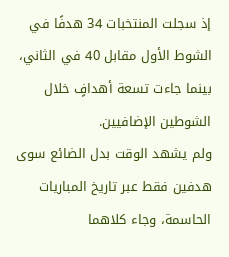إذ سجلت المنتخبات 34 هدفًا في الشوط الأول مقابل 40 في الثاني، بينما جاءت تسعة أهدافٍ خلال الشوطين الإضافيين.
ولم يشهد الوقت بدل الضائع سوى هدفين فقط عبر تاريخ المباريات الحاسمة، وجاء كلاهما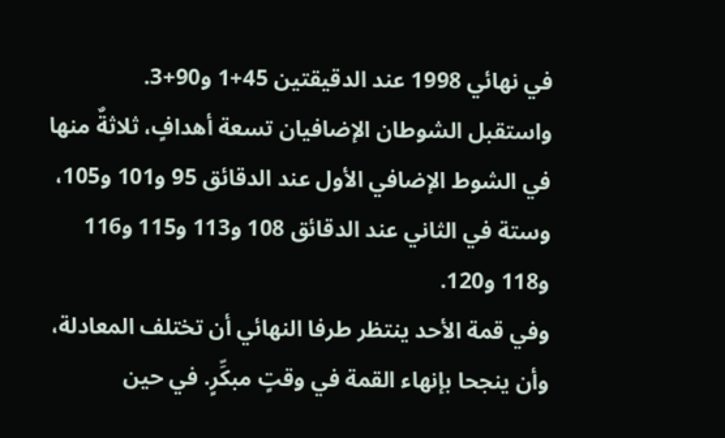في نهائي 1998 عند الدقيقتين 45+1 و90+3.
واستقبل الشوطان الإضافيان تسعة أهدافٍ، ثلاثةٌ منها في الشوط الإضافي الأول عند الدقائق 95 و101 و105، وستة في الثاني عند الدقائق 108 و113 و115 و116 و118 و120.
وفي قمة الأحد ينتظر طرفا النهائي أن تختلف المعادلة، وأن ينجحا بإنهاء القمة في وقتٍ مبكِّرٍ. في حين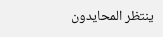ينتظر المحايدون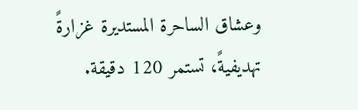وعشاق الساحرة المستديرة غزارةً تهديفيةً، تستمر 120 دقيقة.